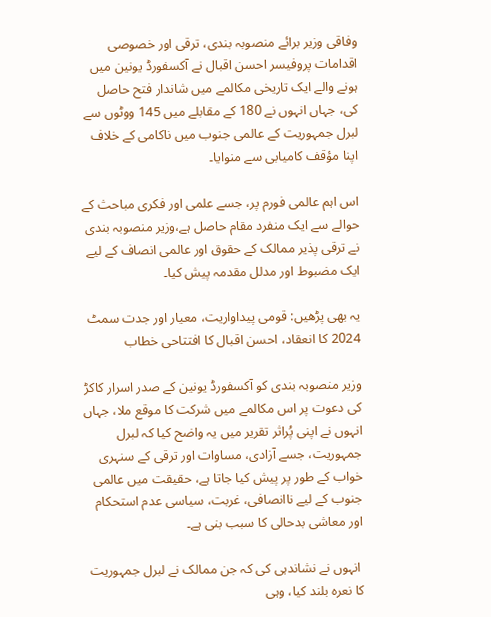وفاقی وزیر برائے منصوبہ بندی، ترقی اور خصوصی اقدامات پروفیسر احسن اقبال نے آکسفورڈ یونین میں ہونے والے ایک تاریخی مکالمے میں شاندار فتح حاصل کی، جہاں انہوں نے 180 کے مقابلے میں 145 ووٹوں سے لبرل جمہوریت کے عالمی جنوب میں ناکامی کے خلاف اپنا مؤقف کامیابی سے منوایا۔

اس اہم عالمی فورم پر، جسے علمی اور فکری مباحث کے حوالے سے ایک منفرد مقام حاصل ہے،وزیر منصوبہ بندی نے ترقی پذیر ممالک کے حقوق اور عالمی انصاف کے لیے ایک مضبوط اور مدلل مقدمہ پیش کیا۔

یہ بھی پڑھیں: قومی پیداواریت، معیار اور جدت سمٹ 2024 کا انعقاد، احسن اقبال کا افتتاحی خطاب

وزیر منصوبہ بندی کو آکسفورڈ یونین کے صدر اسرار کاکڑ کی دعوت پر اس مکالمے میں شرکت کا موقع ملا، جہاں انہوں نے اپنی پُراثر تقریر میں یہ واضح کیا کہ لبرل جمہوریت، جسے آزادی، مساوات اور ترقی کے سنہری خواب کے طور پر پیش کیا جاتا ہے، حقیقت میں عالمی جنوب کے لیے ناانصافی، غربت، سیاسی عدم استحکام اور معاشی بدحالی کا سبب بنی ہے۔

 انہوں نے نشاندہی کی کہ جن ممالک نے لبرل جمہوریت کا نعرہ بلند کیا، وہی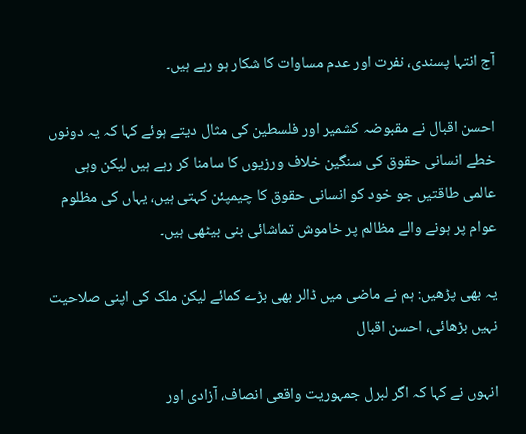آج انتہا پسندی، نفرت اور عدم مساوات کا شکار ہو رہے ہیں۔

احسن اقبال نے مقبوضہ کشمیر اور فلسطین کی مثال دیتے ہوئے کہا کہ یہ دونوں خطے انسانی حقوق کی سنگین خلاف ورزیوں کا سامنا کر رہے ہیں لیکن وہی عالمی طاقتیں جو خود کو انسانی حقوق کا چیمپئن کہتی ہیں، یہاں کی مظلوم عوام پر ہونے والے مظالم پر خاموش تماشائی بنی بیٹھی ہیں۔

یہ بھی پڑھیں: ہم نے ماضی میں ڈالر بھی بڑے کمائے لیکن ملک کی اپنی صلاحیت نہیں بڑھائی، احسن اقبال

انہوں نے کہا کہ اگر لبرل جمہوریت واقعی انصاف، آزادی اور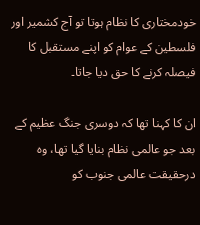خودمختاری کا نظام ہوتا تو آج کشمیر اور فلسطین کے عوام کو اپنے مستقبل کا فیصلہ کرنے کا حق دیا جاتا۔

ان کا کہنا تھا کہ دوسری جنگ عظیم کے بعد جو عالمی نظام بنایا گیا تھا، وہ درحقیقت عالمی جنوب کو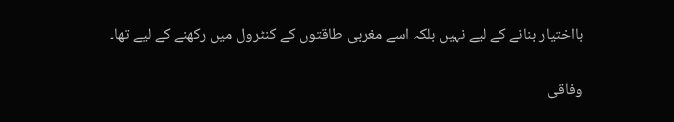بااختیار بنانے کے لیے نہیں بلکہ اسے مغربی طاقتوں کے کنٹرول میں رکھنے کے لیے تھا۔

وفاقی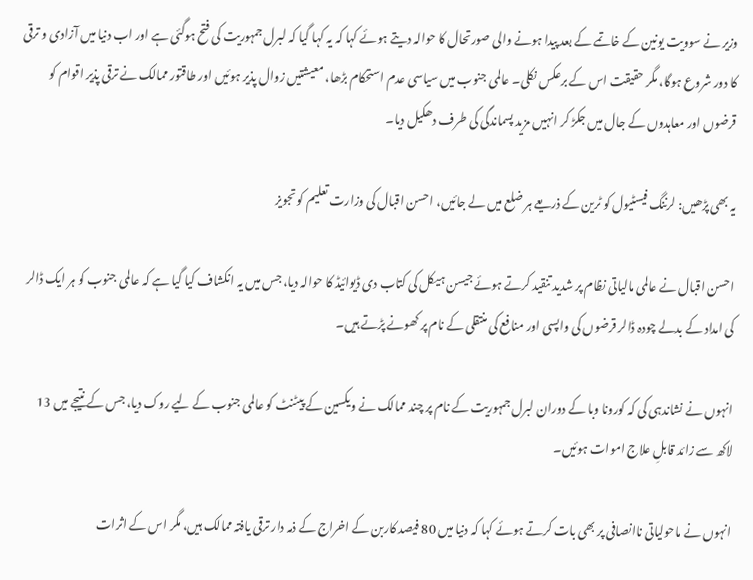وزیر نے سوویت یونین کے خاتمے کے بعد پیدا ہونے والی صورتحال کا حوالہ دیتے ہوئے کہا کہ یہ کہا گیا کہ لبرل جمہوریت کی فتح ہوگئی ہے اور اب دنیا میں آزادی و ترقی کا دور شروع ہوگا، مگر حقیقت اس کے برعکس نکلی۔ عالمی جنوب میں سیاسی عدم استحکام بڑھا، معیشتیں زوال پذیر ہوئیں اور طاقتور ممالک نے ترقی پذیر اقوام کو قرضوں اور معاہدوں کے جال میں جکڑ کر انہیں مزید پسماندگی کی طرف دھکیل دیا۔

یہ بھی پڑھیں: لرننگ فیسٹیول کو ٹرین کے ذریعے ہر ضلع میں لے جائیں، احسن اقبال کی وزارت تعلیم کو تجویز

احسن اقبال نے عالمی مالیاتی نظام پر شدید تنقید کرتے ہوئے جیسن ہیکل کی کتاب دی ڈیوائیڈ کا حوالہ دیا، جس میں یہ انکشاف کیا گیا ہے کہ عالمی جنوب کو ہر ایک ڈالر کی امداد کے بدلے چودہ ڈالر قرضوں کی واپسی اور منافع کی منتقلی کے نام پر کھونے پڑتے ہیں۔

انہوں نے نشاندہی کی کہ کورونا وبا کے دوران لبرل جمہوریت کے نام پر چند ممالک نے ویکسین کے پیٹنٹ کو عالمی جنوب کے لیے روک دیا، جس کے نتیجے میں 13 لاکھ سے زائد قابلِ علاج اموات ہوئیں۔

انہوں نے ماحولیاتی ناانصافی پر بھی بات کرتے ہوئے کہا کہ دنیا میں 80 فیصد کاربن کے اخراج کے ذمہ دار ترقی یافتہ ممالک ہیں، مگر اس کے اثرات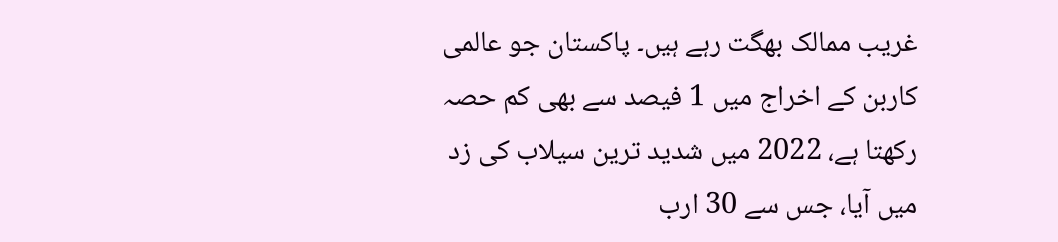غریب ممالک بھگت رہے ہیں۔ پاکستان جو عالمی کاربن کے اخراج میں 1 فیصد سے بھی کم حصہ رکھتا ہے، 2022 میں شدید ترین سیلاب کی زد میں آیا، جس سے 30 ارب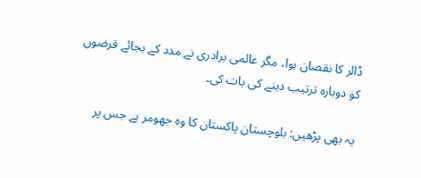ڈالر کا نقصان ہوا، مگر عالمی برادری نے مدد کے بجائے قرضوں کو دوبارہ ترتیب دینے کی بات کی۔

یہ بھی پڑھیں: بلوچستان پاکستان کا وہ جھومر ہے جس پر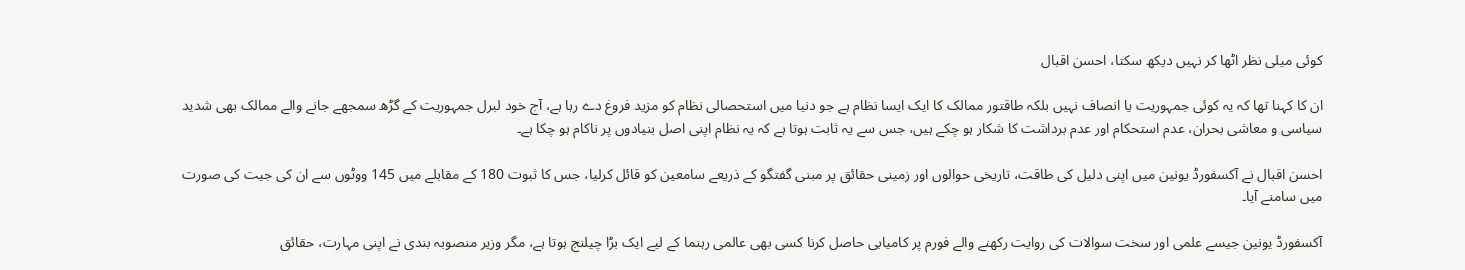کوئی میلی نظر اٹھا کر نہیں دیکھ سکتا، احسن اقبال

ان کا کہنا تھا کہ یہ کوئی جمہوریت یا انصاف نہیں بلکہ طاقتور ممالک کا ایک ایسا نظام ہے جو دنیا میں استحصالی نظام کو مزید فروغ دے رہا ہے، آج خود لبرل جمہوریت کے گڑھ سمجھے جانے والے ممالک بھی شدید سیاسی و معاشی بحران، عدم استحکام اور عدم برداشت کا شکار ہو چکے ہیں، جس سے یہ ثابت ہوتا ہے کہ یہ نظام اپنی اصل بنیادوں پر ناکام ہو چکا ہے۔

احسن اقبال نے آکسفورڈ یونین میں اپنی دلیل کی طاقت، تاریخی حوالوں اور زمینی حقائق پر مبنی گفتگو کے ذریعے سامعین کو قائل کرلیا، جس کا ثبوت 180 کے مقابلے میں 145 ووٹوں سے ان کی جیت کی صورت میں سامنے آیا۔

آکسفورڈ یونین جیسے علمی اور سخت سوالات کی روایت رکھنے والے فورم پر کامیابی حاصل کرنا کسی بھی عالمی رہنما کے لیے ایک بڑا چیلنج ہوتا ہے، مگر وزیر منصوبہ بندی نے اپنی مہارت، حقائق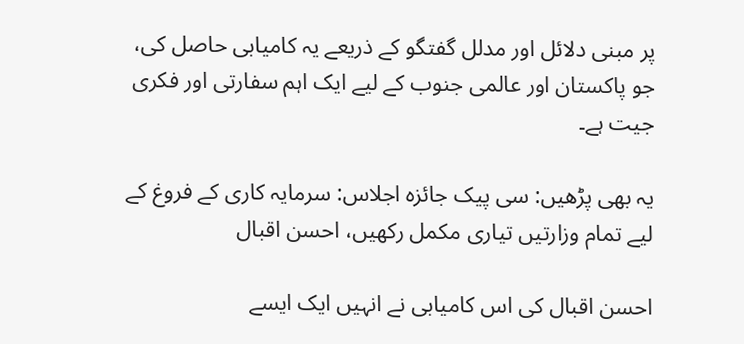پر مبنی دلائل اور مدلل گفتگو کے ذریعے یہ کامیابی حاصل کی، جو پاکستان اور عالمی جنوب کے لیے ایک اہم سفارتی اور فکری جیت ہے۔

یہ بھی پڑھیں: سی پیک جائزہ اجلاس: سرمایہ کاری کے فروغ کے لیے تمام وزارتیں تیاری مکمل رکھیں، احسن اقبال

احسن اقبال کی اس کامیابی نے انہیں ایک ایسے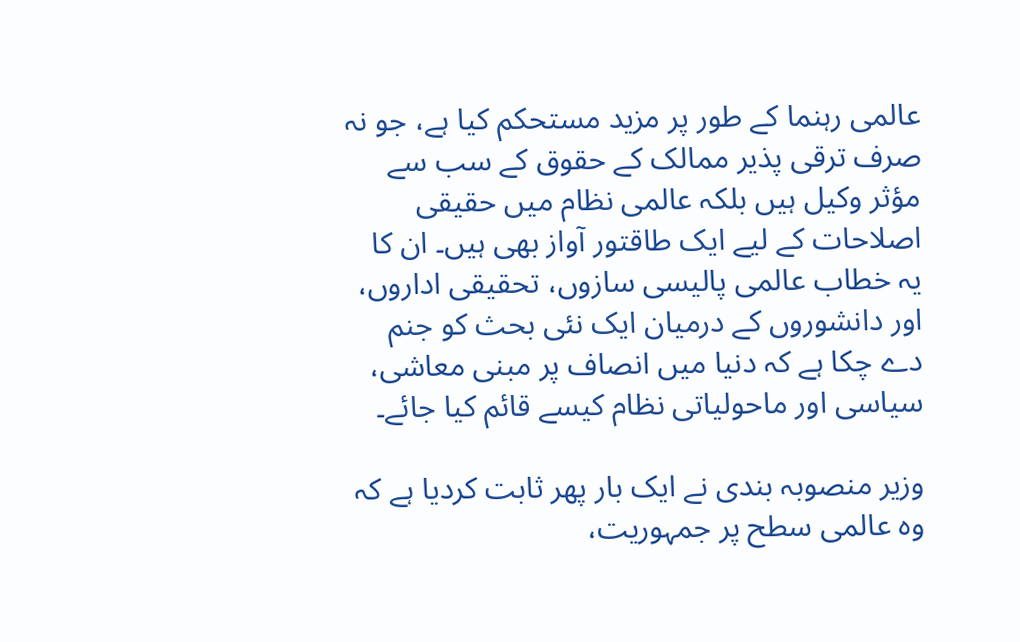عالمی رہنما کے طور پر مزید مستحکم کیا ہے، جو نہ صرف ترقی پذیر ممالک کے حقوق کے سب سے مؤثر وکیل ہیں بلکہ عالمی نظام میں حقیقی اصلاحات کے لیے ایک طاقتور آواز بھی ہیں۔ ان کا یہ خطاب عالمی پالیسی سازوں، تحقیقی اداروں، اور دانشوروں کے درمیان ایک نئی بحث کو جنم دے چکا ہے کہ دنیا میں انصاف پر مبنی معاشی، سیاسی اور ماحولیاتی نظام کیسے قائم کیا جائے۔

وزیر منصوبہ بندی نے ایک بار پھر ثابت کردیا ہے کہ وہ عالمی سطح پر جمہوریت،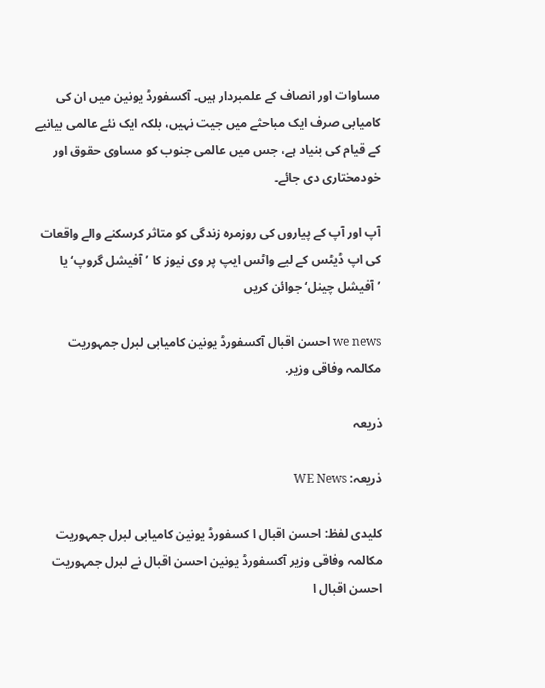مساوات اور انصاف کے علمبردار ہیں۔ آکسفورڈ یونین میں ان کی کامیابی صرف ایک مباحثے میں جیت نہیں، بلکہ ایک نئے عالمی بیانیے کے قیام کی بنیاد ہے، جس میں عالمی جنوب کو مساوی حقوق اور خودمختاری دی جائے۔

آپ اور آپ کے پیاروں کی روزمرہ زندگی کو متاثر کرسکنے والے واقعات کی اپ ڈیٹس کے لیے واٹس ایپ پر وی نیوز کا ’آفیشل گروپ‘ یا ’آفیشل چینل‘ جوائن کریں

we news احسن اقبال آکسفورڈ یونین کامیابی لبرل جمہوریت مکالمہ وفاقی وزیر.

ذریعہ

ذریعہ: WE News

کلیدی لفظ: احسن اقبال ا کسفورڈ یونین کامیابی لبرل جمہوریت مکالمہ وفاقی وزیر آکسفورڈ یونین احسن اقبال نے لبرل جمہوریت احسن اقبال ا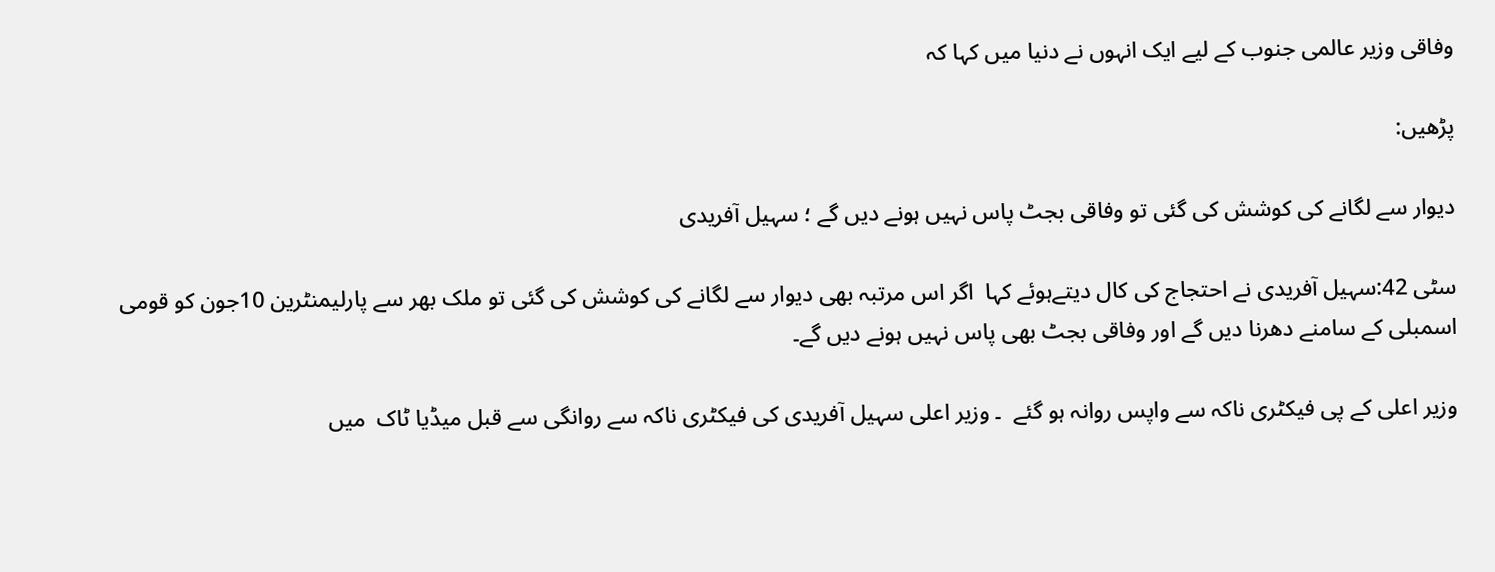وفاقی وزیر عالمی جنوب کے لیے ایک انہوں نے دنیا میں کہا کہ

پڑھیں:

دیوار سے لگانے کی کوشش کی گئی تو وفاقی بجٹ پاس نہیں ہونے دیں گے ؛ سہیل آفریدی

سٹی 42:سہیل آفریدی نے احتجاج کی کال دیتےہوئے کہا  اگر اس مرتبہ بھی دیوار سے لگانے کی کوشش کی گئی تو ملک بھر سے پارلیمنٹرین 10جون کو قومی اسمبلی کے سامنے دھرنا دیں گے اور وفاقی بجٹ بھی پاس نہیں ہونے دیں گے۔

وزیر اعلی کے پی فیکٹری ناکہ سے واپس روانہ ہو گئے  ۔ وزیر اعلی سہیل آفریدی کی فیکٹری ناکہ سے روانگی سے قبل میڈیا ٹاک  میں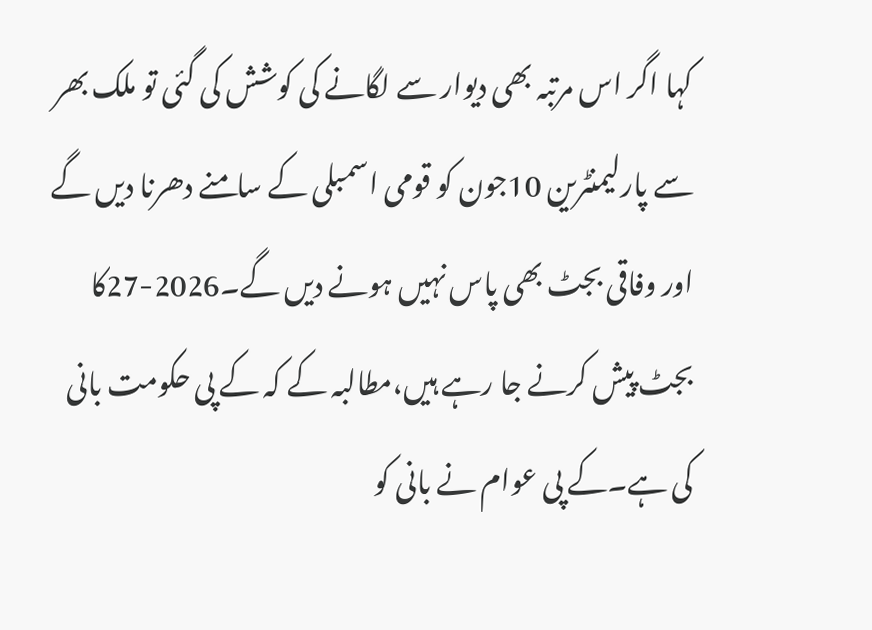کہا اگر اس مرتبہ بھی دیوار سے لگانے کی کوشش کی گئی تو ملک بھر سے پارلیمنٹرین 10جون کو قومی اسمبلی کے سامنے دھرنا دیں گے اور وفاقی بجٹ بھی پاس نہیں ہونے دیں گے۔2026-27کا بجٹ پیش کرنے جا رہے ہیں،مطالبہ کے کہ کے پی حکومت بانی کی ہے۔کے پی عوام نے بانی کو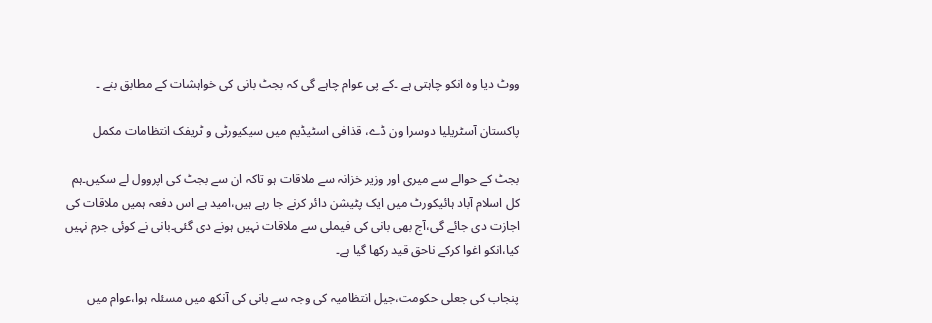ووٹ دیا وہ انکو چاہتی ہے ۔کے پی عوام چاہے گی کہ بجٹ بانی کی خواہشات کے مطابق بنے ۔

پاکستان آسٹریلیا دوسرا ون ڈے، قذافی اسٹیڈیم میں سیکیورٹی و ٹریفک انتظامات مکمل

بجٹ کے حوالے سے میری اور وزیر خزانہ سے ملاقات ہو تاکہ ان سے بجٹ کی اپروول لے سکیں۔ہم کل اسلام آباد ہائیکورٹ میں ایک پٹیشن دائر کرنے جا رہے ہیں،امید ہے اس دفعہ ہمیں ملاقات کی اجازت دی جائے گی،آج بھی بانی کی فیملی سے ملاقات نہیں ہونے دی گئی۔بانی نے کوئی جرم نہیں کیا،انکو اغوا کرکے ناحق قید رکھا گیا ہے۔

پنجاب کی جعلی حکومت،جیل انتظامیہ کی وجہ سے بانی کی آنکھ میں مسئلہ ہوا،عوام میں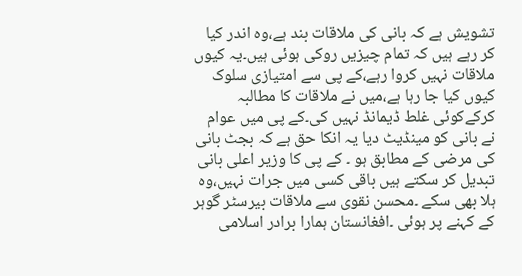تشویش ہے کہ بانی کی ملاقات بند ہے،وہ اندر کیا کر رہے ہیں کہ تمام چیزیں روکی ہوئی ہیں۔یہ کیوں ملاقات نہیں کروا رہے،کے پی سے امتیازی سلوک کیوں کیا جا رہا ہے،میں نے ملاقات کا مطالبہ کرکےکوئی غلط ڈیمانڈ نہیں کی۔کے پی میں عوام نے بانی کو مینڈیٹ دیا یہ انکا حق ہے کہ بجٹ بانی کی مرضی کے مطابق ہو ۔ کے پی کا وزیر اعلی بانی تبدیل کر سکتے ہیں باقی کسی میں جرات نہیں،وہ ہلا بھی سکے ۔محسن نقوی سے ملاقات بیرسٹر گوہر کے کہنے پر ہوئی ۔افغانستان ہمارا برادر اسلامی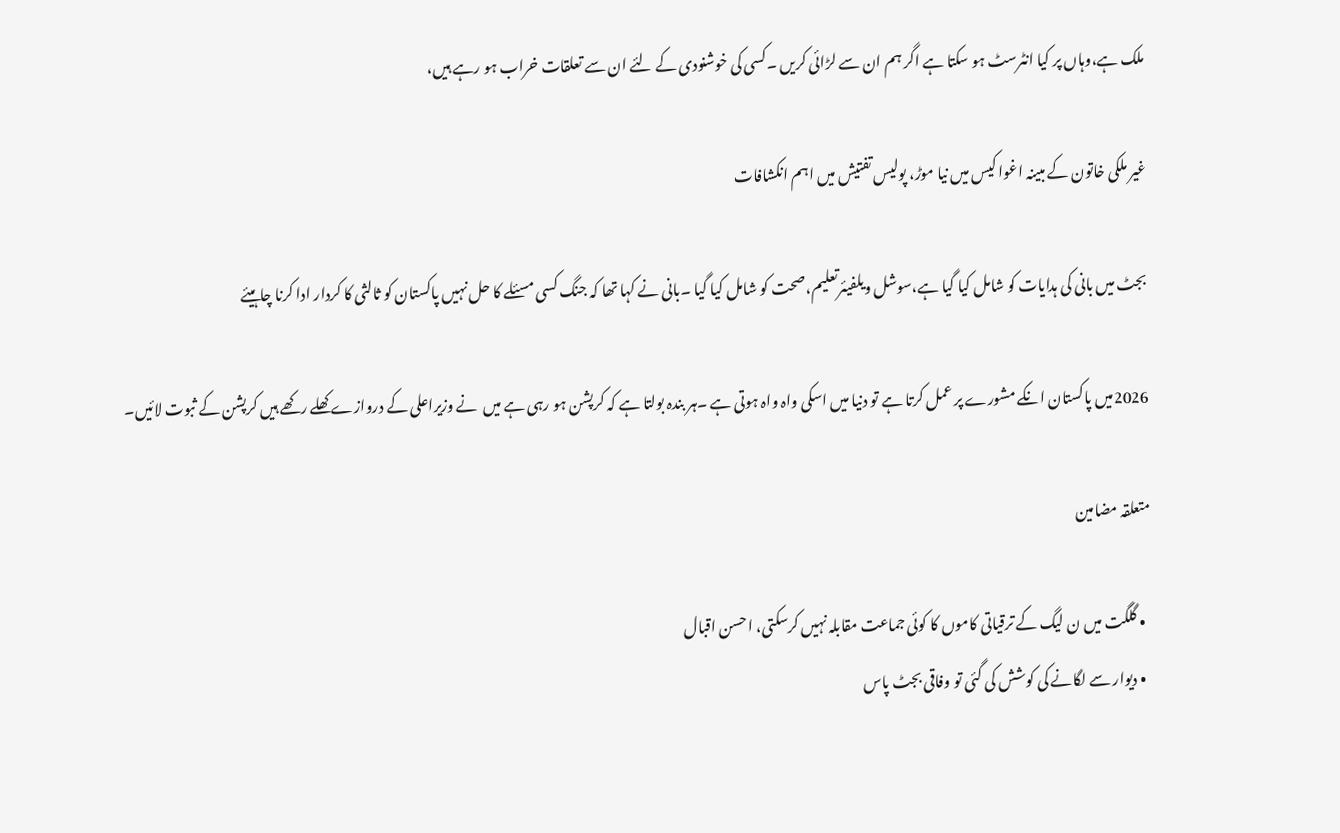ملک ہے،وہاں پر کیا انٹرسٹ ہو سکتا ہے اگر ہم ان سے لڑائی کریں ۔کسی کی خوشنودی کے لئے ان سے تعلقات خراب ہو رہے ہیں،

غیر ملکی خاتون کے مبینہ اغوا کیس میں نیا موڑ، پولیس تفتیش میں اہم انکشافات

بجٹ میں بانی کی ہدایات کو شامل کیا گیا ہے،سوشل ویلفیئرتعلیم،صحت کو شامل کیا گیا ۔بانی نے کہا تھا کہ جنگ کسی مسئلے کا حل نہیں پاکستان کو ثالثی کا کردار ادا کرنا چاہیئے

2026میں پاکستان انکے مشورے پر عمل کرتا ہے تو دنیا میں اسکی واہ واہ ہوتی ہے ۔ہر بندہ بولتا ہے کہ کرپشن ہو رہی ہے میں  نے وزیراعلی کے دروازے کھلے رکھے ہیں کرپشن کے ثبوت لائیں۔

متعلقہ مضامین

  • گلگت میں ن لیگ کے ترقیاتی کاموں کا کوئی جماعت مقابلہ نہیں کرسکتی، احسن اقبال
  • دیوار سے لگانے کی کوشش کی گئی تو وفاقی بجٹ پاس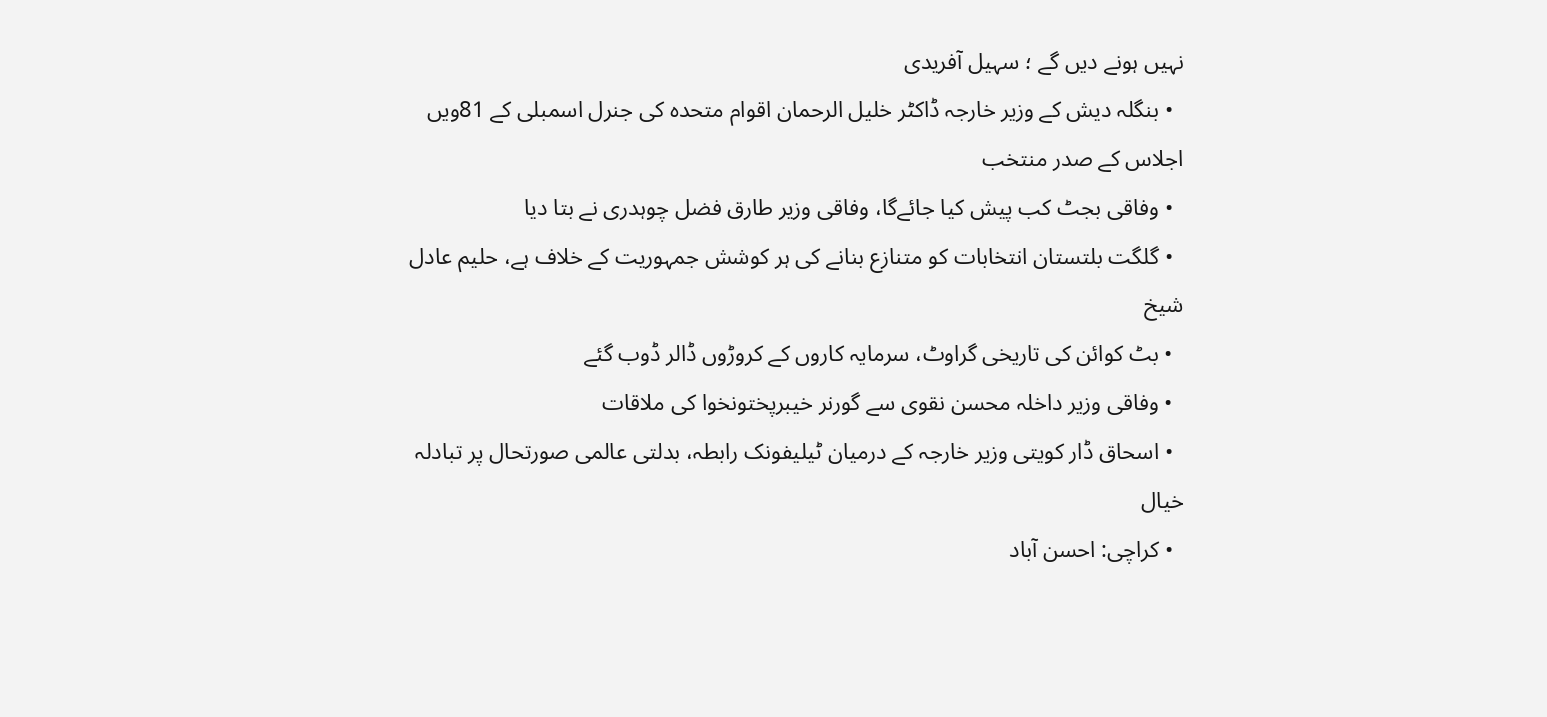نہیں ہونے دیں گے ؛ سہیل آفریدی
  • بنگلہ دیش کے وزیر خارجہ ڈاکٹر خلیل الرحمان اقوام متحدہ کی جنرل اسمبلی کے 81ویں اجلاس کے صدر منتخب
  • وفاقی بجٹ کب پیش کیا جائےگا، وفاقی وزیر طارق فضل چوہدری نے بتا دیا
  • گلگت بلتستان انتخابات کو متنازع بنانے کی ہر کوشش جمہوریت کے خلاف ہے، حلیم عادل شیخ
  • بٹ کوائن کی تاریخی گراوٹ، سرمایہ کاروں کے کروڑوں ڈالر ڈوب گئے
  • وفاقی وزیر داخلہ محسن نقوی سے گورنر خیبرپختونخوا کی ملاقات
  • اسحاق ڈار کویتی وزیر خارجہ کے درمیان ٹیلیفونک رابطہ، بدلتی عالمی صورتحال پر تبادلہ خیال
  • کراچی: احسن آباد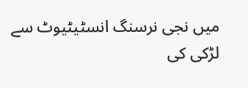میں نجی نرسنگ انسٹیٹیوٹ سے لڑکی کی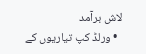لاش برآمد
  • ورلڈ کپ تیاریوں کے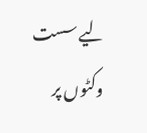لیے سست وکٹوں پر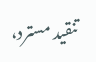تنقید مسترد،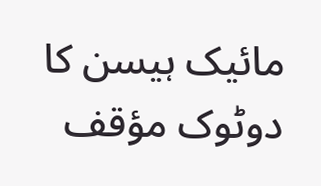مائیک ہیسن کا دوٹوک مؤقف